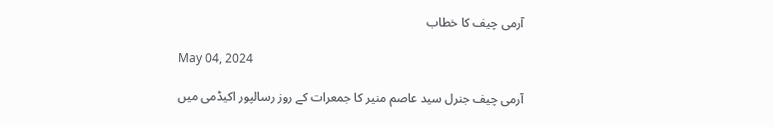آرمی چیف کا خطاب

May 04, 2024

آرمی چیف جنرل سید عاصم منیر کا جمعرات کے روز رسالپور اکیڈمی میں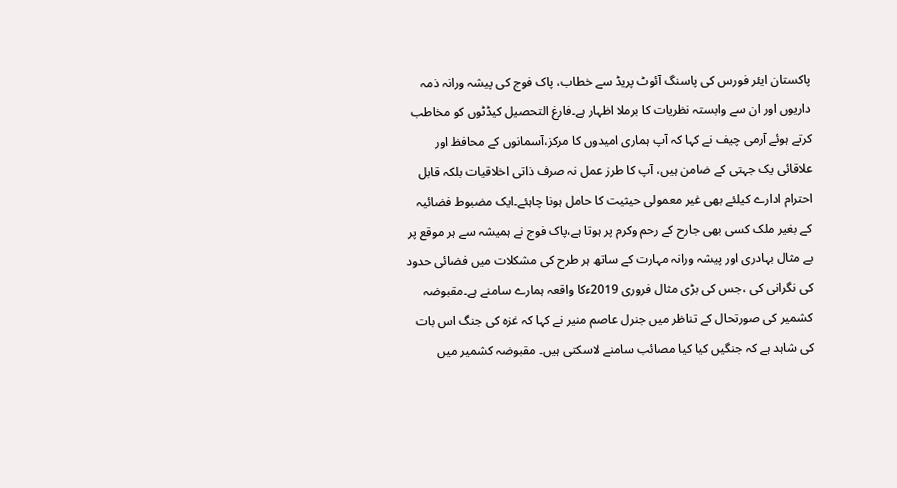پاکستان ایئر فورس کی پاسنگ آئوٹ پریڈ سے خطاب، پاک فوج کی پیشہ ورانہ ذمہ داریوں اور ان سے وابستہ نظریات کا برملا اظہار ہے۔فارغ التحصیل کیڈٹوں کو مخاطب کرتے ہوئے آرمی چیف نے کہا کہ آپ ہماری امیدوں کا مرکز،آسمانوں کے محافظ اور علاقائی یک جہتی کے ضامن ہیں، آپ کا طرز عمل نہ صرف ذاتی اخلاقیات بلکہ قابل احترام ادارے کیلئے بھی غیر معمولی حیثیت کا حامل ہونا چاہئے۔ایک مضبوط فضائیہ کے بغیر ملک کسی بھی جارح کے رحم وکرم پر ہوتا ہے،پاک فوج نے ہمیشہ سے ہر موقع پر بے مثال بہادری اور پیشہ ورانہ مہارت کے ساتھ ہر طرح کی مشکلات میں فضائی حدود کی نگرانی کی ،جس کی بڑی مثال فروری 2019ءکا واقعہ ہمارے سامنے ہے۔مقبوضہ کشمیر کی صورتحال کے تناظر میں جنرل عاصم منیر نے کہا کہ غزہ کی جنگ اس بات کی شاہد ہے کہ جنگیں کیا کیا مصائب سامنے لاسکتی ہیں۔ مقبوضہ کشمیر میں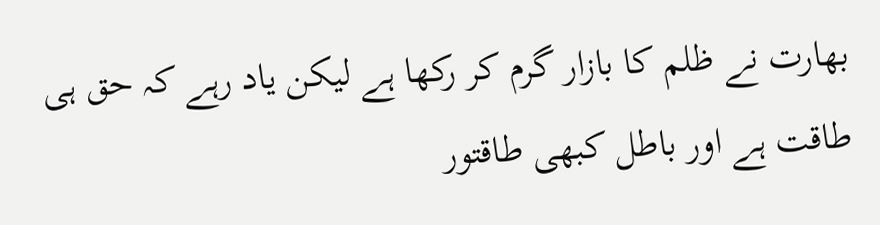بھارت نے ظلم کا بازار گرم کر رکھا ہے لیکن یاد رہے کہ حق ہی طاقت ہے اور باطل کبھی طاقتور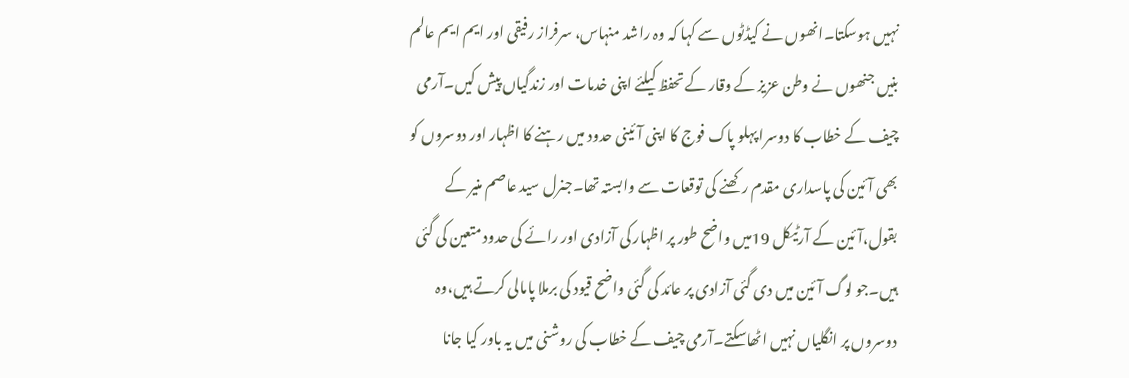نہیں ہوسکتا۔انھوں نے کیڈٹوں سے کہا کہ وہ راشد منہاس، سرفراز رفیقی اور ایم ایم عالم بنیں جنھوں نے وطن عزیز کے وقار کے تحفظ کیلئے اپنی خدمات اور زندگیاں پیش کیں۔آرمی چیف کے خطاب کا دوسرا پہلو پاک فوج کا اپنی آئینی حدود میں رہنے کا اظہار اور دوسروں کو بھی آئین کی پاسداری مقدم رکھنے کی توقعات سے وابستہ تھا۔جنرل سید عاصم منیر کے بقول،آئین کے آرٹیکل 19میں واضح طور پر اظہار کی آزادی اور رائے کی حدود متعین کی گئی ہیں۔جو لوگ آئین میں دی گئی آزادی پر عائد کی گئی واضح قیود کی برملا پامالی کرتے ہیں،وہ دوسروں پر انگلیاں نہیں اٹھاسکتے۔آرمی چیف کے خطاب کی روشنی میں یہ باور کیا جانا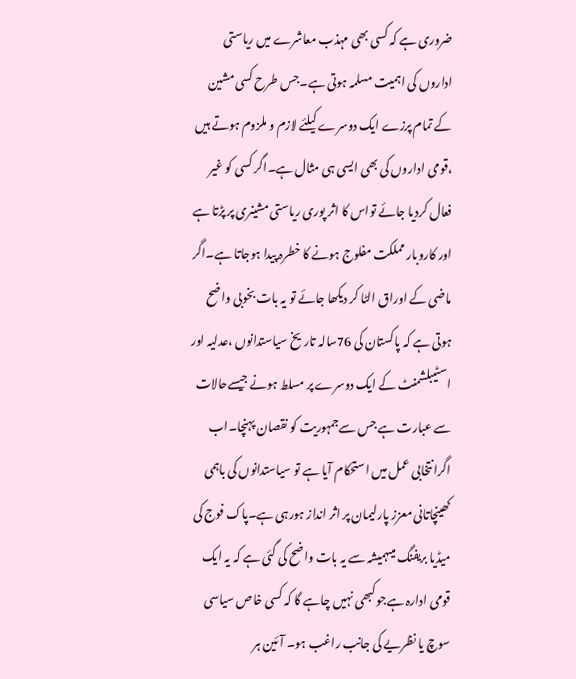ضروری ہے کہ کسی بھی مہذب معاشرے میں ریاستی اداروں کی اہمیت مسلمہ ہوتی ہے۔جس طرح کسی مشین کے تمام پرزے ایک دوسرے کیلئے لازم و ملزوم ہوتے ہیں ،قومی اداروں کی بھی ایسی ہی مثال ہے۔اگر کسی کو غیر فعال کردیا جائے تواس کا اثر پوری ریاستی مشینری پر پڑتا ہے اور کاروبار مملکت مفلوج ہونے کا خطرہ پیدا ہوجاتا ہے۔اگر ماضی کے اوراق الٹا کر دیکھا جائے تو یہ بات بخوبی واضح ہوتی ہے کہ پاکستان کی 76سالہ تاریخ سیاستدانوں ،عدلیہ اور اسٹیبلشمنٹ کے ایک دوسرے پر مسلط ہونے جیسےحالات سے عبارت ہے جس سےجمہوریت کو نقصان پہنچا۔اب اگرانتخابی عمل میں استحکام آیا ہے تو سیاستدانوں کی باہمی کھینچاتانی معزز پارلیمان پر اثر انداز ہورہی ہے۔پاک فوج کی میڈیا بریفنگ میںہمیشہ سے یہ بات واضح کی گئی ہے کہ یہ ایک قومی ادارہ ہےجو کبھی نہیں چاہے گا کہ کسی خاص سیاسی سوچ یا نظریے کی جانب راغب ہو۔ آئین ہر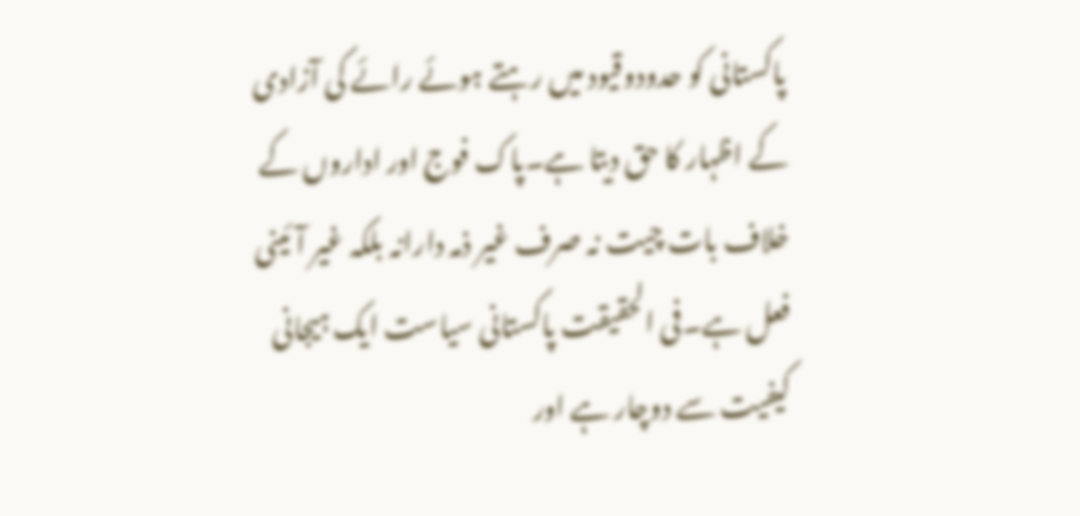پاکستانی کو حدودوقیود میں رہتے ہوئے رائے کی آزادی کے اظہار کا حق دیتا ہے۔پاک فوج اور اداروں کے خلاف بات چیت نہ صرف غیر ذمہ دارانہ بلکہ غیر آئینی فعل ہے۔فی الحقیقت پاکستانی سیاست ایک ہیجانی کیفیت سے دوچار ہے اور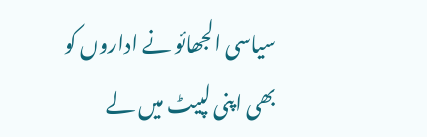سیاسی الجھائو نے اداروں کو بھی اپنی لپیٹ میں لے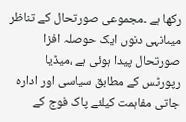رکھا ہے ۔مجموعی صورتحال کے تناظر میںانہی دنوں ایک حوصلہ افزا صورتحال پیدا ہوئی ہے ،میڈیا رپورٹس کے مطابق سیاسی اور ادارہ جاتی مفاہمت کیلئے پاک فوج کے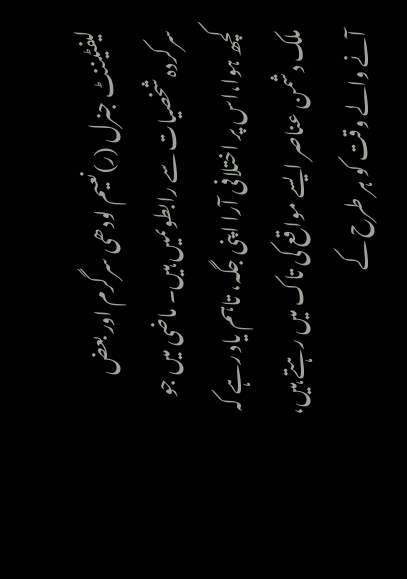لیفٹیننٹ جنرل (ر)نعیم لودھی سرگرم اور بعض سرکردہ شخصیات سے رابطوںمیں ہیں۔ ماضی میں جو کچھ ہوا،اس پر اختلافی آرا اپنی جگہ، تاہم یاد رہے کہ ملک دشمن عناصر ایسے مواقع کی تاک میں رہتے ہیں، آنے والے وقت کو ہر طرح کے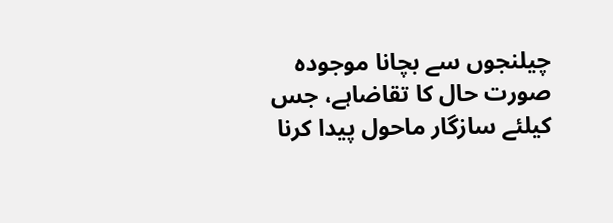چیلنجوں سے بچانا موجودہ صورت حال کا تقاضاہے، جس کیلئے سازگار ماحول پیدا کرنا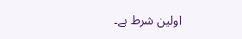اولین شرط ہے۔